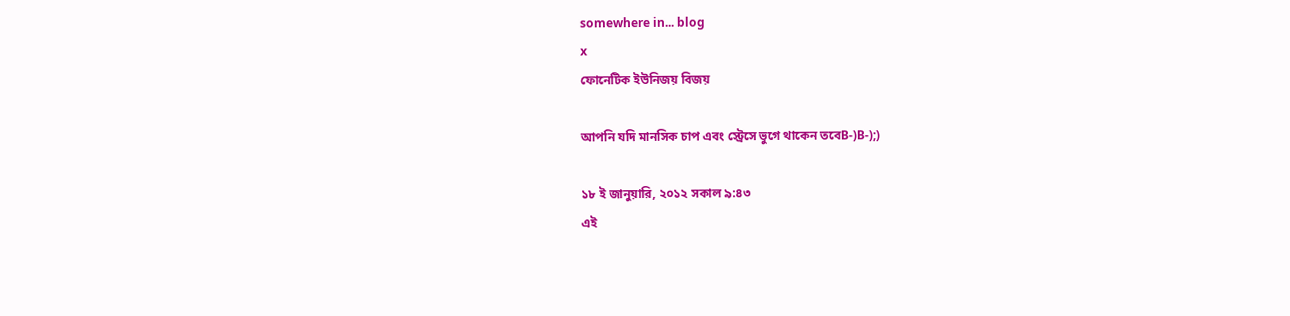somewhere in... blog
x
ফোনেটিক ইউনিজয় বিজয়

আপনি যদি মানসিক চাপ এবং স্ট্রেসে ভুগে থাকেন তবেB-)B-);)

১৮ ই জানুয়ারি, ২০১২ সকাল ৯:৪৩
এই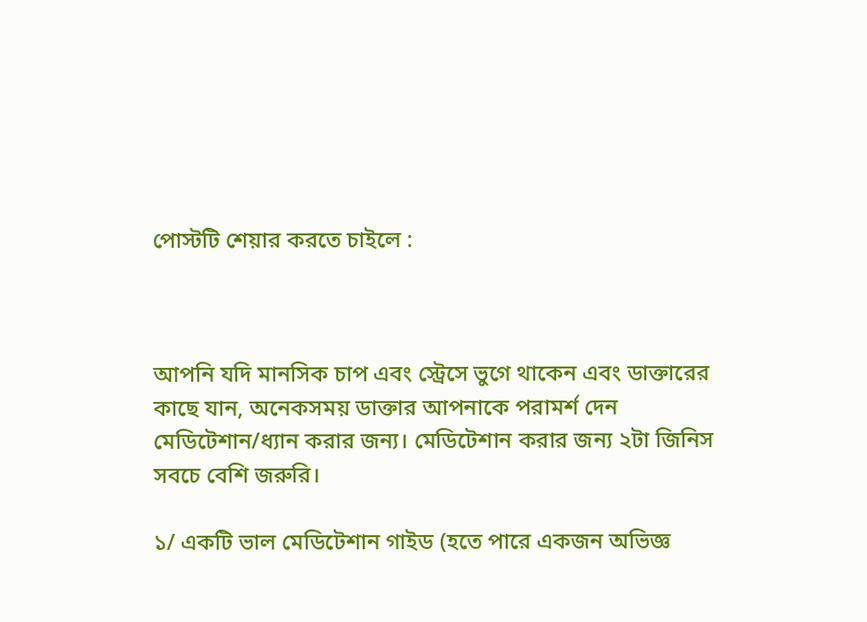পোস্টটি শেয়ার করতে চাইলে :



আপনি যদি মানসিক চাপ এবং স্ট্রেসে ভুগে থাকেন এবং ডাক্তারের কাছে যান, অনেকসময় ডাক্তার আপনাকে পরামর্শ দেন মেডিটেশান/ধ্যান করার জন্য। মেডিটেশান করার জন্য ২টা জিনিস সবচে বেশি জরুরি।

১/ একটি ভাল মেডিটেশান গাইড (হতে পারে একজন অভিজ্ঞ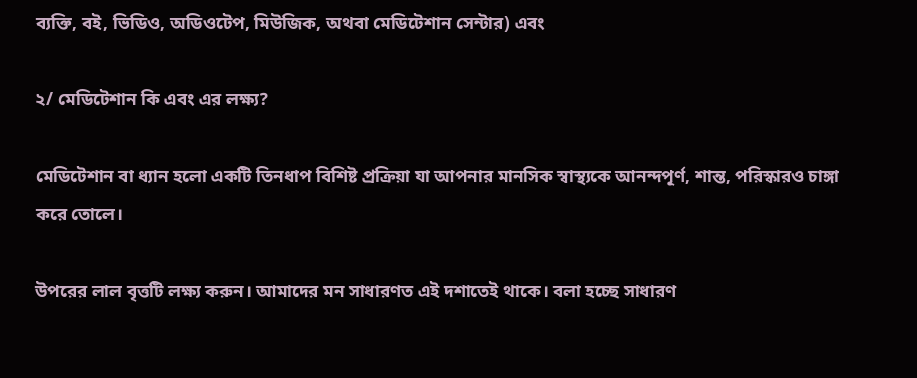ব্যক্তি, বই, ভিডিও, অডিওটেপ, মিউজিক, অথবা মেডিটেশান সেন্টার) এবং

২/ মেডিটেশান কি এবং এর লক্ষ্য?

মেডিটেশান বা ধ্যান হলো একটি তিনধাপ বিশিষ্ট প্রক্রিয়া যা আপনার মানসিক স্বাস্থ্যকে আনন্দপূর্ণ, শান্ত, পরিস্কারও চাঙ্গা করে তোলে।

উপরের লাল বৃত্তটি লক্ষ্য করুন। আমাদের মন সাধারণত এই দশাতেই থাকে। বলা হচ্ছে সাধারণ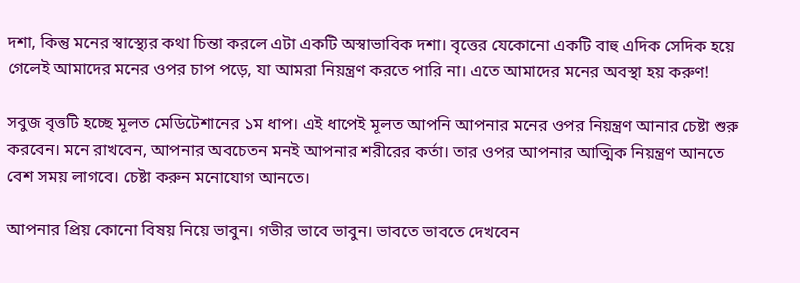দশা, কিন্তু মনের স্বাস্থ্যের কথা চিন্তা করলে এটা একটি অস্বাভাবিক দশা। বৃত্তের যেকোনো একটি বাহু এদিক সেদিক হয়ে গেলেই আমাদের মনের ওপর চাপ পড়ে, যা আমরা নিয়ন্ত্রণ করতে পারি না। এতে আমাদের মনের অবস্থা হয় করুণ!

সবুজ বৃত্তটি হচ্ছে মূলত মেডিটেশানের ১ম ধাপ। এই ধাপেই মূলত আপনি আপনার মনের ওপর নিয়ন্ত্রণ আনার চেষ্টা শুরু করবেন। মনে রাখবেন, আপনার অবচেতন মনই আপনার শরীরের কর্তা। তার ওপর আপনার আত্মিক নিয়ন্ত্রণ আনতে বেশ সময় লাগবে। চেষ্টা করুন মনোযোগ আনতে।

আপনার প্রিয় কোনো বিষয় নিয়ে ভাবুন। গভীর ভাবে ভাবুন। ভাবতে ভাবতে দেখবেন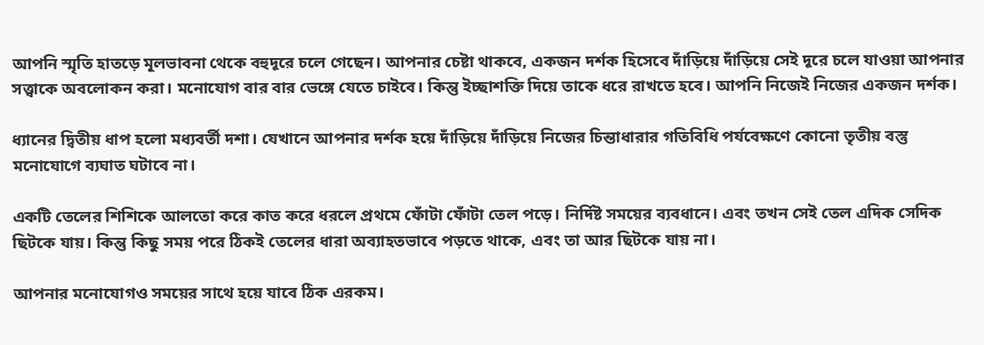আপনি স্মৃতি হাতড়ে মূলভাবনা থেকে বহুদূরে চলে গেছেন। আপনার চেষ্টা থাকবে, একজন দর্শক হিসেবে দাঁড়িয়ে দাঁড়িয়ে সেই দূরে চলে যাওয়া আপনার সত্ত্বাকে অবলোকন করা। মনোযোগ বার বার ভেঙ্গে যেতে চাইবে। কিন্তু ইচ্ছাশক্তি দিয়ে তাকে ধরে রাখতে হবে। আপনি নিজেই নিজের একজন দর্শক।

ধ্যানের দ্বিতীয় ধাপ হলো মধ্যবর্তী দশা। যেখানে আপনার দর্শক হয়ে দাঁড়িয়ে দাঁড়িয়ে নিজের চিন্তাধারার গতিবিধি পর্যবেক্ষণে কোনো তৃতীয় বস্তু মনোযোগে ব্যঘাত ঘটাবে না।

একটি তেলের শিশিকে আলতো করে কাত করে ধরলে প্রথমে ফোঁটা ফোঁটা তেল পড়ে। নির্দিষ্ট সময়ের ব্যবধানে। এবং তখন সেই তেল এদিক সেদিক ছিটকে যায়। কিন্তু কিছু সময় পরে ঠিকই তেলের ধারা অব্যাহতভাবে পড়তে থাকে, এবং তা আর ছিটকে যায় না।

আপনার মনোযোগও সময়ের সাথে হয়ে যাবে ঠিক এরকম।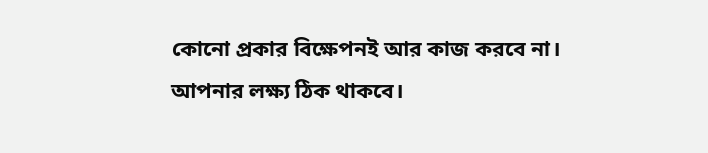কোনো প্রকার বিক্ষেপনই আর কাজ করবে না। আপনার লক্ষ্য ঠিক থাকবে।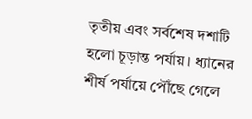তৃতীয় এবং সর্বশেষ দশাটি হলো চূড়ান্ত পর্যায়। ধ্যানের শীর্ষ পর্যায়ে পৌঁছে গেলে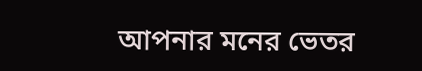আপনার মনের ভেতর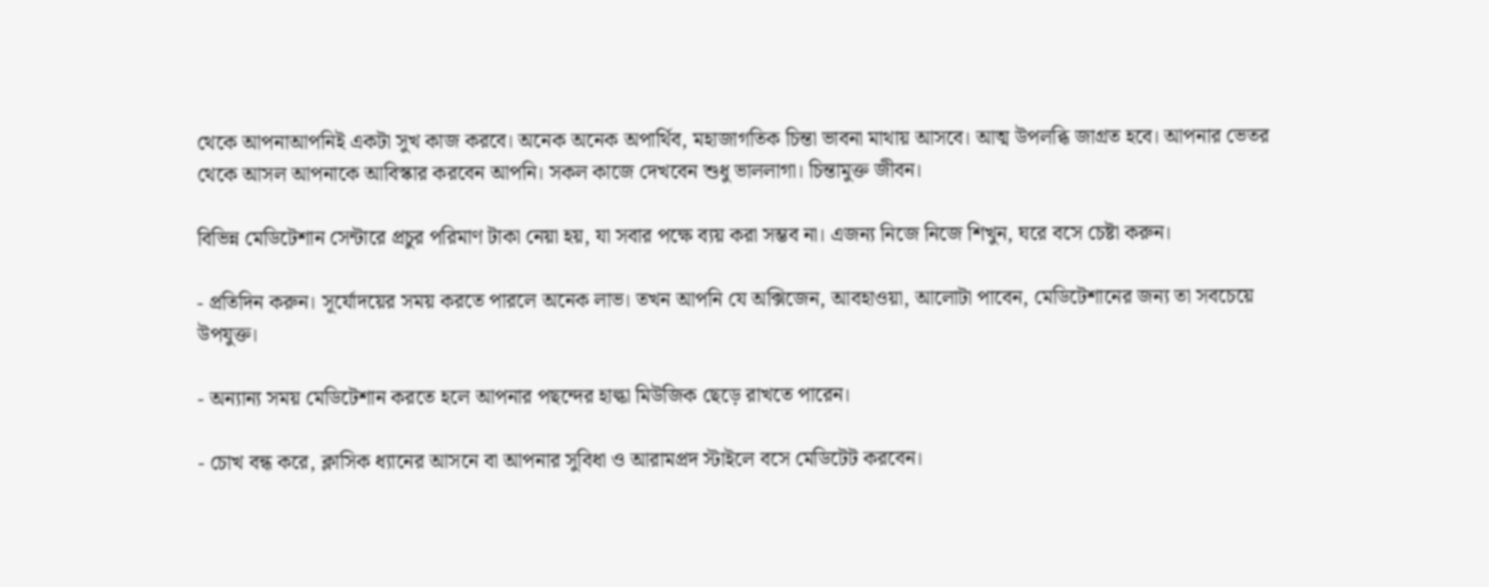থেকে আপনাআপনিই একটা সুখ কাজ করবে। অনেক অনেক অপার্থিব, মহাজাগতিক চিন্তা ভাবনা মাথায় আসবে। আত্ম উপলব্ধি জাগ্রত হবে। আপনার ভেতর থেকে আসল আপনাকে আবিস্কার করবেন আপনি। সকল কাজে দেখবেন শুধু ভাললাগা। চিন্তামুক্ত জীবন।

বিভিন্ন মেডিটেশান সেন্টারে প্রচুর পরিমাণ টাকা নেয়া হয়, যা সবার পক্ষে ব্যয় করা সম্ভব না। এজন্য নিজে নিজে শিখুন, ঘরে বসে চেষ্টা করুন।

- প্রতিদিন করুন। সূর্যোদয়ের সময় করতে পারলে অনেক লাভ। তখন আপনি যে অক্সিজেন, আবহাওয়া, আলোটা পাবেন, মেডিটেশানের জন্য তা সবচেয়ে উপযুক্ত।

- অন্যান্য সময় মেডিটেশান করতে হলে আপনার পছন্দের হাল্কা মিউজিক ছেড়ে রাখতে পারেন।

- চোখ বন্ধ করে, ক্লাসিক ধ্যানের আসনে বা আপনার সুবিধা ও আরামপ্রদ স্টাইলে বসে মেডিটেট করবেন।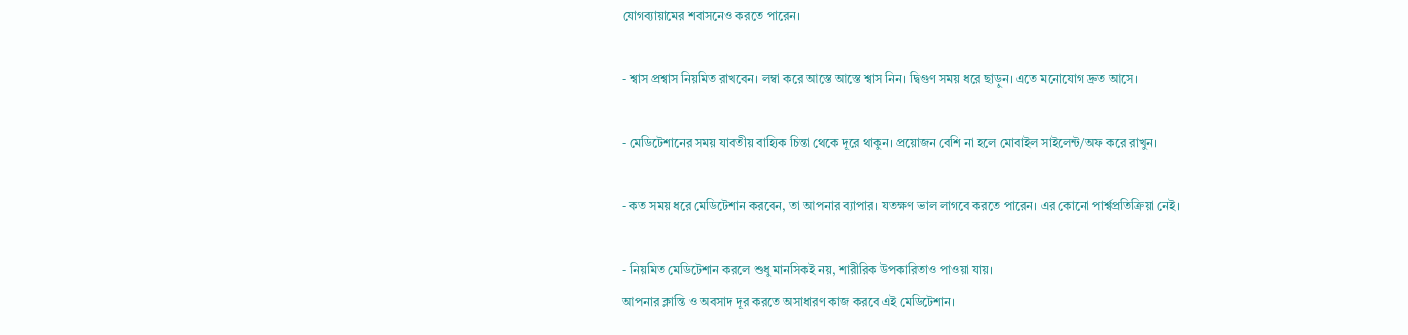যোগব্যায়ামের শবাসনেও করতে পারেন।

- শ্বাস প্রশ্বাস নিয়মিত রাখবেন। লম্বা করে আস্তে আস্তে শ্বাস নিন। দ্বিগুণ সময় ধরে ছাড়ুন। এতে মনোযোগ দ্রুত আসে।

- মেডিটেশানের সময় যাবতীয় বাহ্যিক চিন্তা থেকে দূরে থাকুন। প্রয়োজন বেশি না হলে মোবাইল সাইলেন্ট/অফ করে রাখুন।

- কত সময় ধরে মেডিটেশান করবেন, তা আপনার ব্যাপার। যতক্ষণ ভাল লাগবে করতে পারেন। এর কোনো পার্শ্বপ্রতিক্রিয়া নেই।

- নিয়মিত মেডিটেশান করলে শুধু মানসিকই নয়, শারীরিক উপকারিতাও পাওয়া যায়।
আপনার ক্লান্তি ও অবসাদ দূর করতে অসাধারণ কাজ করবে এই মেডিটেশান।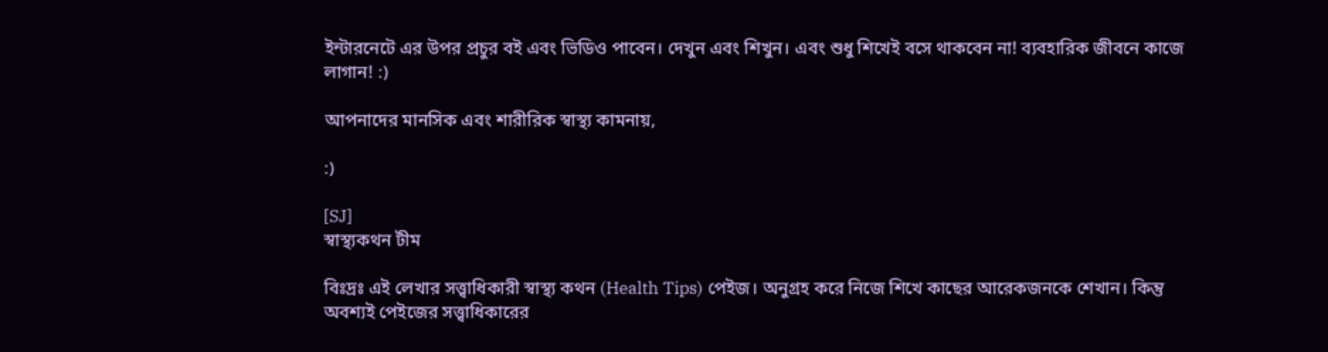ইন্টারনেটে এর উপর প্রচুর বই এবং ভিডিও পাবেন। দেখুন এবং শিখুন। এবং শুধু শিখেই বসে থাকবেন না! ব্যবহারিক জীবনে কাজে লাগান! :)

আপনাদের মানসিক এবং শারীরিক স্বাস্থ্য কামনায়,

:)

[SJ]
স্বাস্থ্যকথন টীম

বিঃদ্রঃ এই লেখার সত্ত্বাধিকারী স্বাস্থ্য কথন (Health Tips) পেইজ। অনুগ্রহ করে নিজে শিখে কাছের আরেকজনকে শেখান। কিন্তু অবশ্যই পেইজের সত্ত্বাধিকারের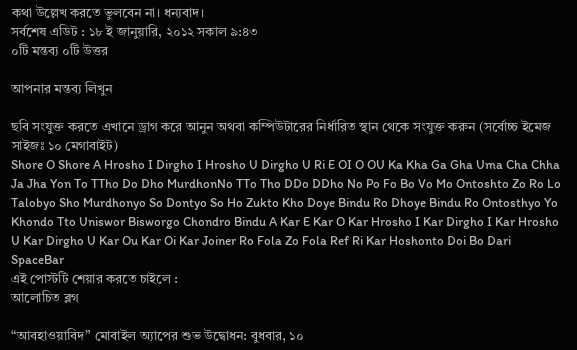কথা উল্লেখ করতে ভুলবেন না। ধন্যবাদ।
সর্বশেষ এডিট : ১৮ ই জানুয়ারি, ২০১২ সকাল ৯:৪৩
০টি মন্তব্য ০টি উত্তর

আপনার মন্তব্য লিখুন

ছবি সংযুক্ত করতে এখানে ড্রাগ করে আনুন অথবা কম্পিউটারের নির্ধারিত স্থান থেকে সংযুক্ত করুন (সর্বোচ্চ ইমেজ সাইজঃ ১০ মেগাবাইট)
Shore O Shore A Hrosho I Dirgho I Hrosho U Dirgho U Ri E OI O OU Ka Kha Ga Gha Uma Cha Chha Ja Jha Yon To TTho Do Dho MurdhonNo TTo Tho DDo DDho No Po Fo Bo Vo Mo Ontoshto Zo Ro Lo Talobyo Sho Murdhonyo So Dontyo So Ho Zukto Kho Doye Bindu Ro Dhoye Bindu Ro Ontosthyo Yo Khondo Tto Uniswor Bisworgo Chondro Bindu A Kar E Kar O Kar Hrosho I Kar Dirgho I Kar Hrosho U Kar Dirgho U Kar Ou Kar Oi Kar Joiner Ro Fola Zo Fola Ref Ri Kar Hoshonto Doi Bo Dari SpaceBar
এই পোস্টটি শেয়ার করতে চাইলে :
আলোচিত ব্লগ

“আবহাওয়াবিদ” মোবাইল অ্যাপের শুভ উদ্বোধন: বুধবার, ১০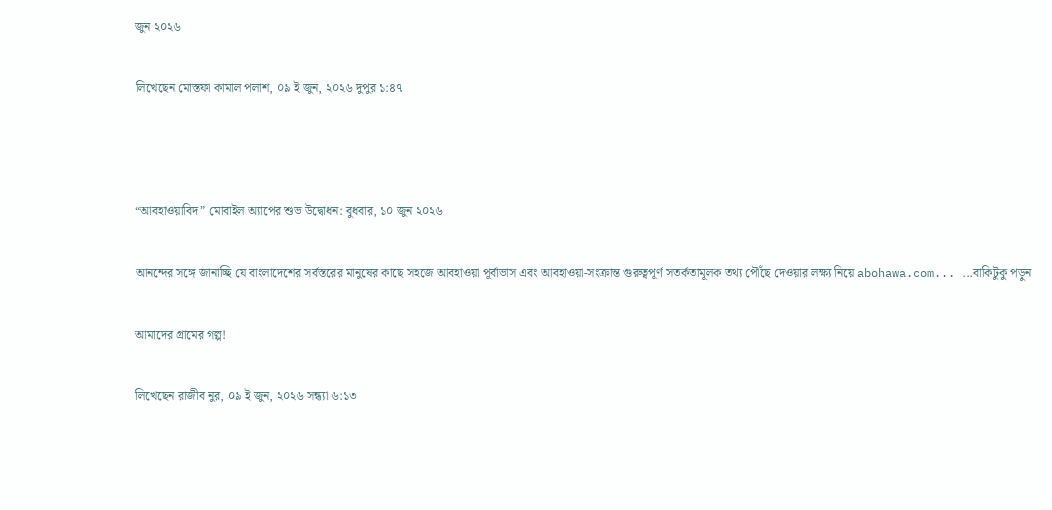জুন ২০২৬

লিখেছেন মোস্তফা কামাল পলাশ, ০৯ ই জুন, ২০২৬ দুপুর ১:৪৭



“আবহাওয়াবিদ” মোবাইল অ্যাপের শুভ উদ্বোধন: বুধবার, ১০ জুন ২০২৬

আনন্দের সঙ্গে জানাচ্ছি যে বাংলাদেশের সর্বস্তরের মানুষের কাছে সহজে আবহাওয়া পূর্বাভাস এবং আবহাওয়া-সংক্রান্ত গুরুত্বপূর্ণ সতর্কতামূলক তথ্য পৌঁছে দেওয়ার লক্ষ্য নিয়ে abohawa.com... ...বাকিটুকু পড়ুন

আমাদের গ্রামের গল্প!

লিখেছেন রাজীব নুর, ০৯ ই জুন, ২০২৬ সন্ধ্যা ৬:১৩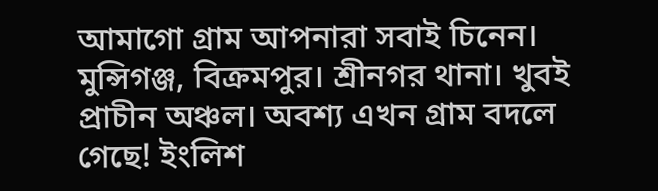আমাগো গ্রাম আপনারা সবাই চিনেন।
মুন্সিগঞ্জ, বিক্রমপুর। শ্রীনগর থানা। খুবই প্রাচীন অঞ্চল। অবশ্য এখন গ্রাম বদলে গেছে! ইংলিশ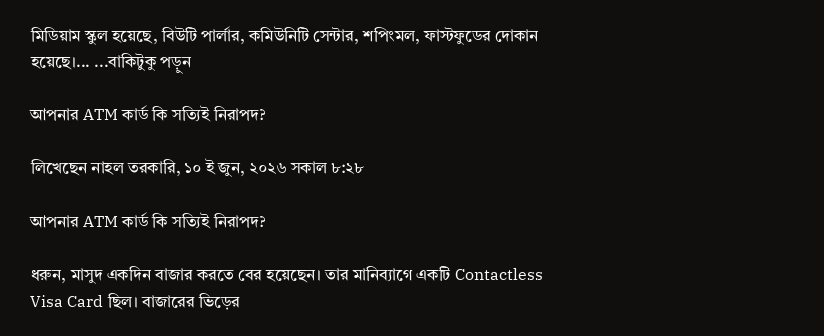মিডিয়াম স্কুল হয়েছে, বিউটি পার্লার, কমিউনিটি সেন্টার, শপিংমল, ফাস্টফুডের দোকান হয়েছে।... ...বাকিটুকু পড়ুন

আপনার ATM কার্ড কি সত্যিই নিরাপদ?

লিখেছেন নাহল তরকারি, ১০ ই জুন, ২০২৬ সকাল ৮:২৮

আপনার ATM কার্ড কি সত্যিই নিরাপদ?

ধরুন, মাসুদ একদিন বাজার করতে বের হয়েছেন। তার মানিব্যাগে একটি Contactless Visa Card ছিল। বাজারের ভিড়ের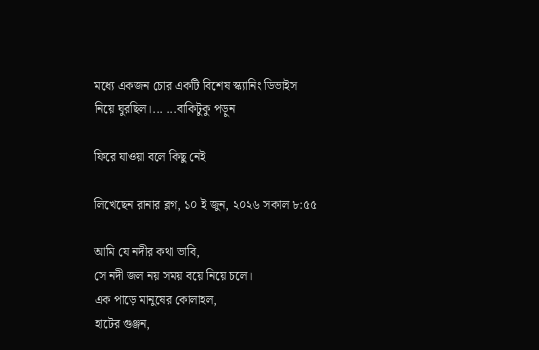মধ্যে একজন চোর একটি বিশেষ স্ক্যানিং ডিভাইস নিয়ে ঘুরছিল।... ...বাকিটুকু পড়ুন

ফিরে যাওয়া বলে কিছু নেই

লিখেছেন রানার ব্লগ, ১০ ই জুন, ২০২৬ সকাল ৮:৫৫

আমি যে নদীর কথা ভাবি,
সে নদী জল নয় সময় বয়ে নিয়ে চলে।
এক পাড়ে মানুষের কোলাহল,
হাটের গুঞ্জন,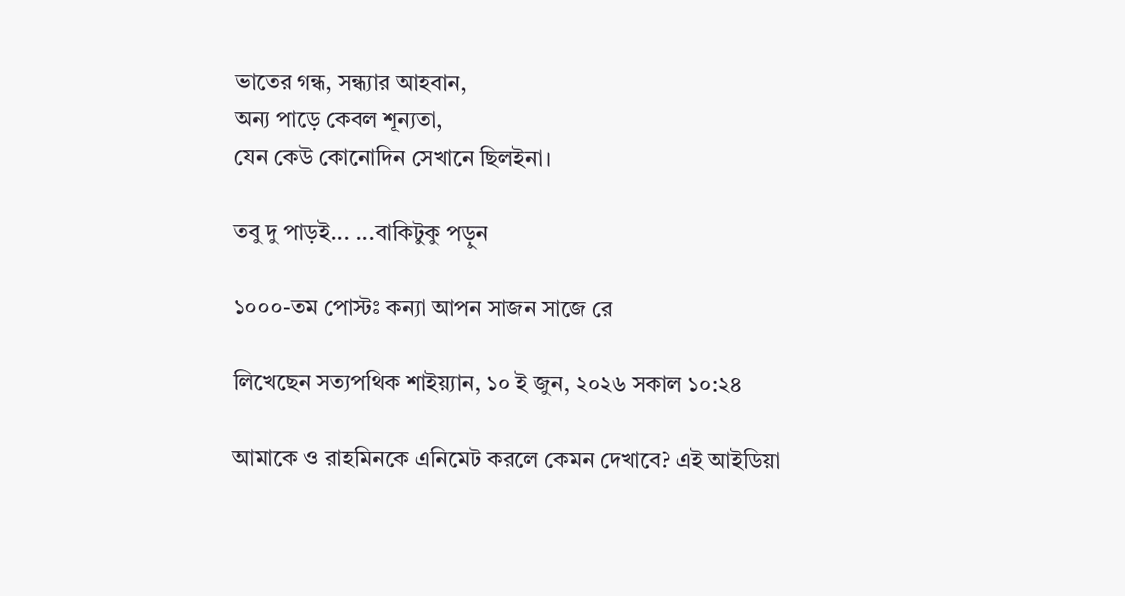ভাতের গন্ধ, সন্ধ্যার আহবান,
অন্য পাড়ে কেবল শূন্যতা,
যেন কেউ কোনোদিন সেখানে ছিলইনা।

তবু দু পাড়ই... ...বাকিটুকু পড়ুন

১০০০-তম পোস্টঃ কন্যা আপন সাজন সাজে রে

লিখেছেন সত্যপথিক শাইয়্যান, ১০ ই জুন, ২০২৬ সকাল ১০:২৪

আমাকে ও রাহমিনকে এনিমেট করলে কেমন দেখাবে? এই আইডিয়া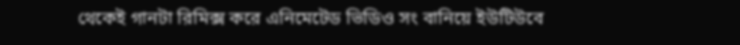থেকেই গানটা রিমিক্স করে এনিমেটেড ভিডিও সং বানিয়ে ইউটিউবে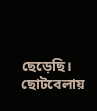ছেড়েছি। ছোটবেলায়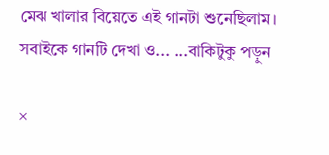মেঝ খালার বিয়েতে এই গানটা শুনেছিলাম। সবাইকে গানটি দেখা ও... ...বাকিটুকু পড়ুন

×